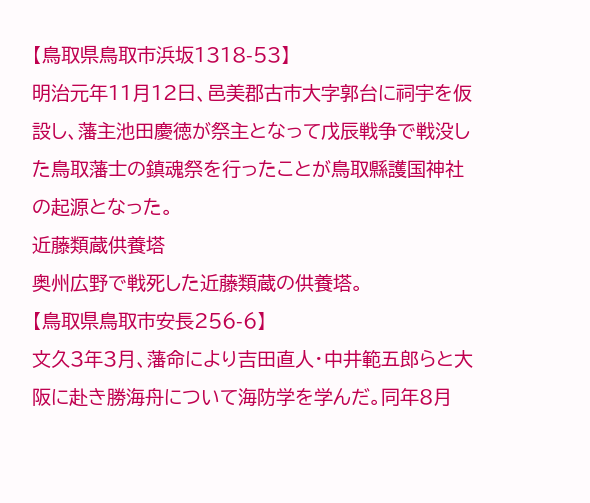【鳥取県鳥取市浜坂1318-53】
明治元年11月12日、邑美郡古市大字郭台に祠宇を仮設し、藩主池田慶徳が祭主となって戊辰戦争で戦没した鳥取藩士の鎮魂祭を行ったことが鳥取縣護国神社の起源となった。
近藤類蔵供養塔
奥州広野で戦死した近藤類蔵の供養塔。
【鳥取県鳥取市安長256-6】
文久3年3月、藩命により吉田直人・中井範五郎らと大阪に赴き勝海舟について海防学を学んだ。同年8月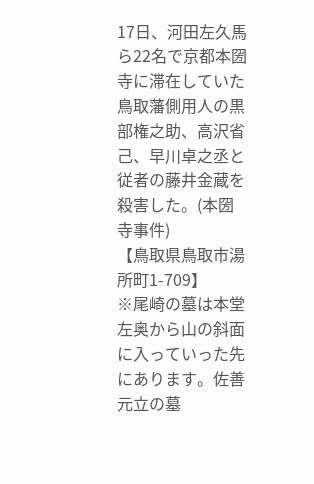17日、河田左久馬ら22名で京都本圀寺に滞在していた鳥取藩側用人の黒部権之助、高沢省己、早川卓之丞と従者の藤井金蔵を殺害した。(本圀寺事件)
【鳥取県鳥取市湯所町1-709】
※尾崎の墓は本堂左奥から山の斜面に入っていった先にあります。佐善元立の墓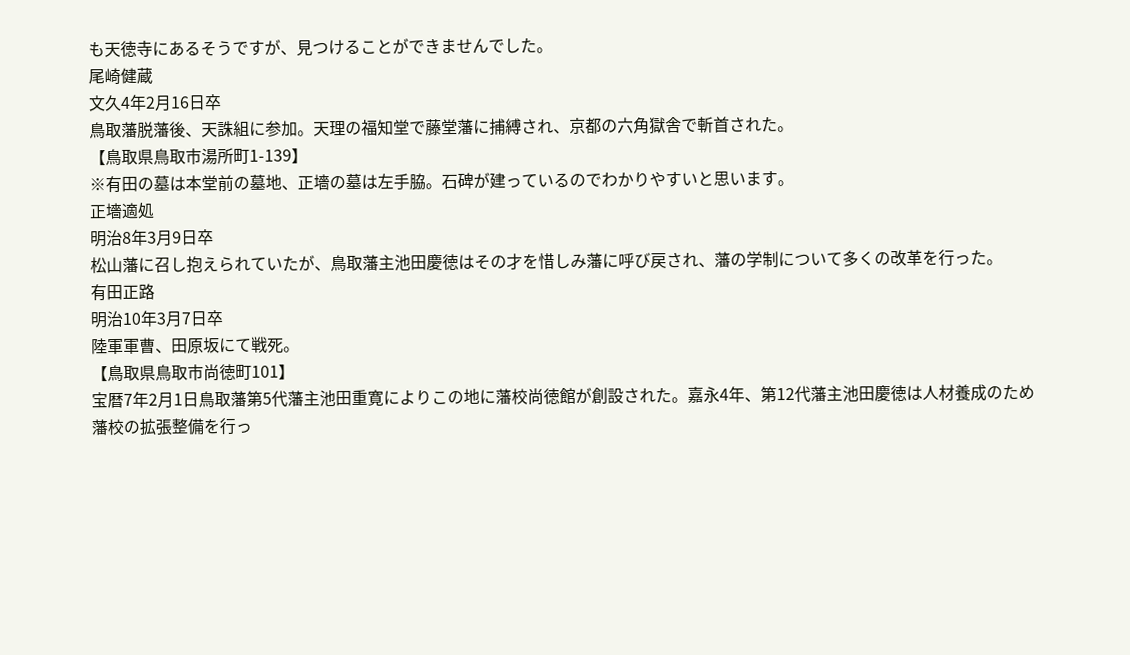も天徳寺にあるそうですが、見つけることができませんでした。
尾崎健蔵
文久4年2月16日卒
鳥取藩脱藩後、天誅組に参加。天理の福知堂で藤堂藩に捕縛され、京都の六角獄舎で斬首された。
【鳥取県鳥取市湯所町1-139】
※有田の墓は本堂前の墓地、正墻の墓は左手脇。石碑が建っているのでわかりやすいと思います。
正墻適処
明治8年3月9日卒
松山藩に召し抱えられていたが、鳥取藩主池田慶徳はその才を惜しみ藩に呼び戻され、藩の学制について多くの改革を行った。
有田正路
明治10年3月7日卒
陸軍軍曹、田原坂にて戦死。
【鳥取県鳥取市尚徳町101】
宝暦7年2月1日鳥取藩第5代藩主池田重寛によりこの地に藩校尚徳館が創設された。嘉永4年、第12代藩主池田慶徳は人材養成のため藩校の拡張整備を行っ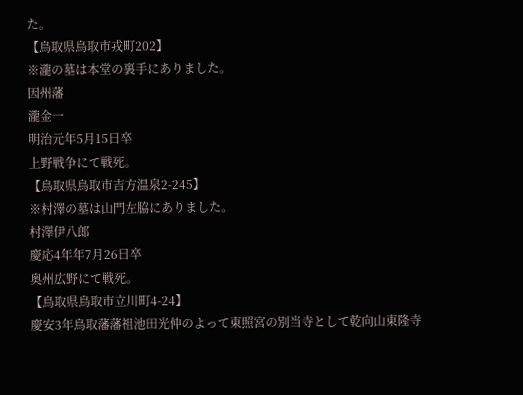た。
【鳥取県鳥取市戎町202】
※瀧の墓は本堂の裏手にありました。
因州藩
瀧金一
明治元年5月15日卒
上野戦争にて戦死。
【鳥取県鳥取市吉方温泉2-245】
※村澤の墓は山門左脇にありました。
村澤伊八郎
慶応4年年7月26日卒
奥州広野にて戦死。
【鳥取県鳥取市立川町4-24】
慶安3年鳥取藩藩祖池田光仲のよって東照宮の別当寺として乾向山東隆寺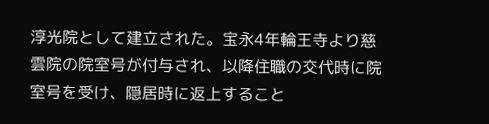淳光院として建立された。宝永4年輪王寺より慈雲院の院室号が付与され、以降住職の交代時に院室号を受け、隠居時に返上すること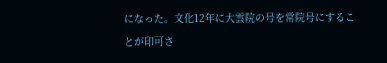になった。文化12年に大雲院の号を常院号にすることが印可さ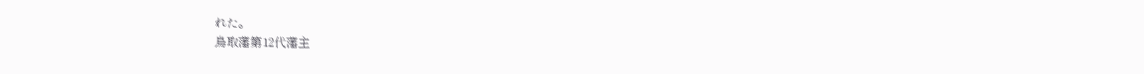れた。
鳥取藩第12代藩主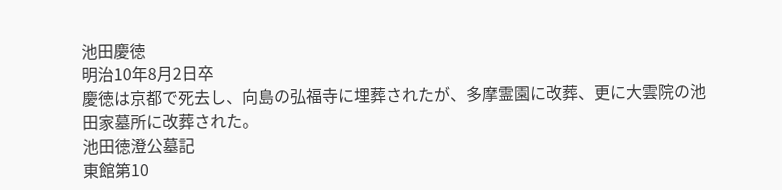池田慶徳
明治10年8月2日卒
慶徳は京都で死去し、向島の弘福寺に埋葬されたが、多摩霊園に改葬、更に大雲院の池田家墓所に改葬された。
池田徳澄公墓記
東館第10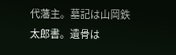代藩主。墓記は山岡鉄太郎書。遺骨は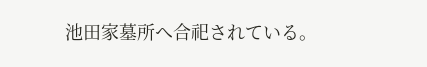池田家墓所へ合祀されている。